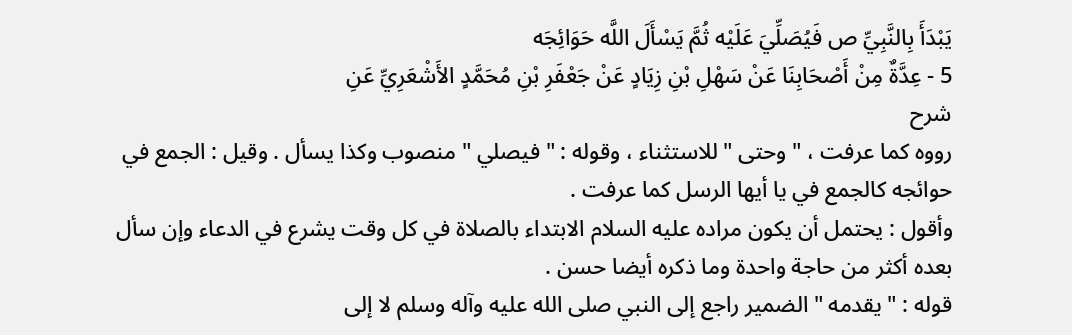يَبْدَأَ بِالنَّبِيِّ ص فَيُصَلِّيَ عَلَيْه ثُمَّ يَسْأَلَ اللَّه حَوَائِجَه
5 - عِدَّةٌ مِنْ أَصْحَابِنَا عَنْ سَهْلِ بْنِ زِيَادٍ عَنْ جَعْفَرِ بْنِ مُحَمَّدٍ الأَشْعَرِيِّ عَنِ
شرح
رووه كما عرفت ، " وحتى " للاستثناء ، وقوله : " فيصلي " منصوب وكذا يسأل . وقيل : الجمع في حوائجه كالجمع في يا أيها الرسل كما عرفت .
وأقول : يحتمل أن يكون مراده عليه السلام الابتداء بالصلاة في كل وقت يشرع في الدعاء وإن سأل بعده أكثر من حاجة واحدة وما ذكره أيضا حسن .
قوله : " يقدمه " الضمير راجع إلى النبي صلى الله عليه وآله وسلم لا إلى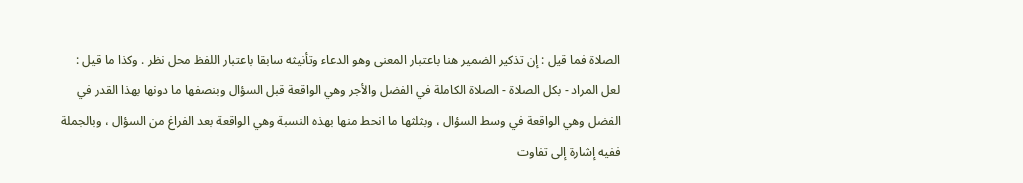الصلاة فما قيل : إن تذكير الضمير هنا باعتبار المعنى وهو الدعاء وتأنيثه سابقا باعتبار اللفظ محل نظر . وكذا ما قيل : لعل المراد - بكل الصلاة - الصلاة الكاملة في الفضل والأجر وهي الواقعة قبل السؤال وبنصفها ما دونها بهذا القدر في الفضل وهي الواقعة في وسط السؤال ، وبثلثها ما انحط منها بهذه النسبة وهي الواقعة بعد الفراغ من السؤال ، وبالجملة ففيه إشارة إلى تفاوت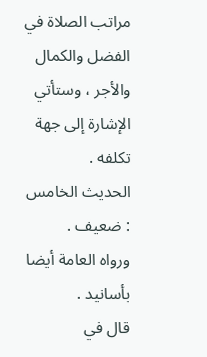مراتب الصلاة في الفضل والكمال والأجر ، وستأتي الإشارة إلى جهة تكلفه .
الحديث الخامس : ضعيف .
ورواه العامة أيضا بأسانيد .
قال في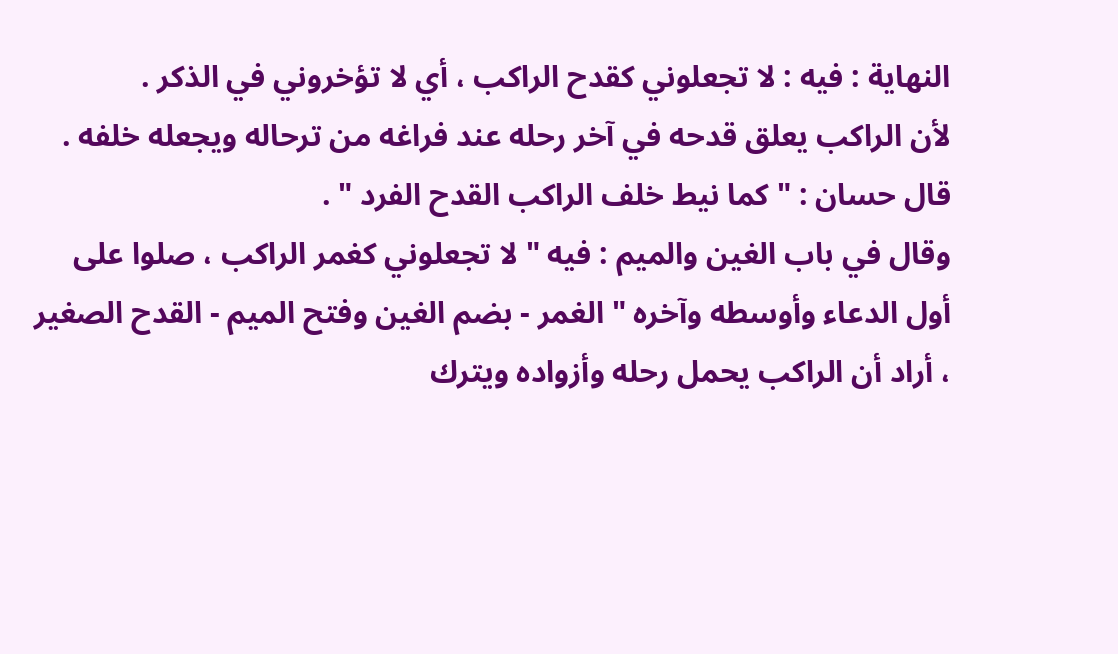النهاية : فيه : لا تجعلوني كقدح الراكب ، أي لا تؤخروني في الذكر .
لأن الراكب يعلق قدحه في آخر رحله عند فراغه من ترحاله ويجعله خلفه .
قال حسان : " كما نيط خلف الراكب القدح الفرد " .
وقال في باب الغين والميم : فيه " لا تجعلوني كغمر الراكب ، صلوا على أول الدعاء وأوسطه وآخره " الغمر - بضم الغين وفتح الميم - القدح الصغير ، أراد أن الراكب يحمل رحله وأزواده ويترك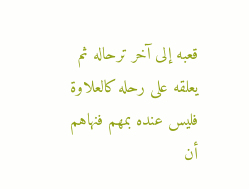قعبه إلى آخر ترحاله ثم يعلقه على رحله كالعلاوة فليس عنده بمهم فنهاهم أن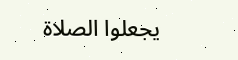يجعلوا الصلاة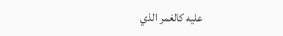عليه كالغمر الذي